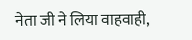नेता जी ने लिया वाहवाही,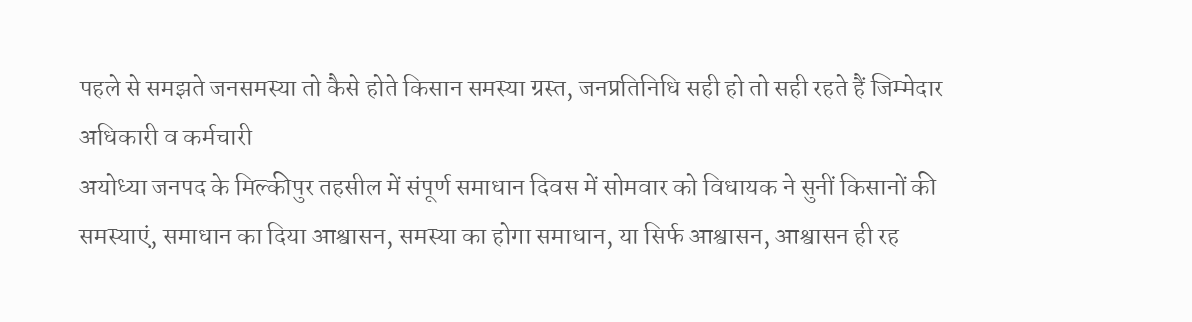पहले से समझते जनसमस्या तो कैसे होते किसान समस्या ग्रस्त, जनप्रतिनिधि सही हो तो सही रहते हैं जिम्मेदार अधिकारी व कर्मचारी
अयोध्या जनपद के मिल्कीपुर तहसील में संपूर्ण समाधान दिवस में सोमवार को विधायक ने सुनीं किसानों की समस्याएं, समाधान का दिया आश्वासन, समस्या का होगा समाधान, या सिर्फ आश्वासन, आश्वासन ही रह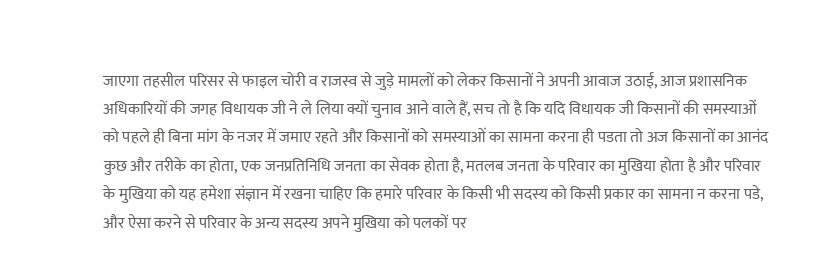जाएगा तहसील परिसर से फाइल चोरी व राजस्व से जुड़े मामलों को लेकर किसानों ने अपनी आवाज उठाई, आज प्रशासनिक अधिकारियों की जगह विधायक जी ने ले लिया क्यों चुनाव आने वाले हैं, सच तो है कि यदि विधायक जी किसानों की समस्याओं को पहले ही बिना मांग के नजर में जमाए रहते और किसानों को समस्याओं का सामना करना ही पडता तो अज किसानों का आनंद कुछ और तरीके का होता, एक जनप्रतिनिधि जनता का सेवक होता है, मतलब जनता के परिवार का मुखिया होता है और परिवार के मुखिया को यह हमेशा संज्ञान में रखना चाहिए कि हमारे परिवार के किसी भी सदस्य को किसी प्रकार का सामना न करना पडे, और ऐसा करने से परिवार के अन्य सदस्य अपने मुखिया को पलकों पर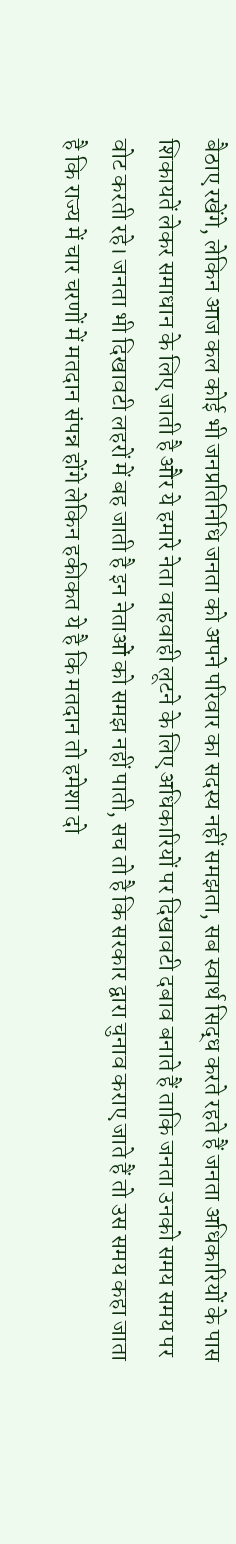बैठाए रखेंगे, लेकिन आज कल कोई भी जनप्रतिनिधि जनता को अपने परिवार का सदस्य नहीं समझता, सब स्वार्थ सिद्ध करते रहते हैं जनता अधिकारियों के पास शिकायतें लेकर समाधान के लिए जाती है और ये हमारे नेता वाहवाही लूटने के लिए अधिकारियों पर दिखावटी दबाव बनाते हैं ताकि जनता उनको समय समय पर वोट करती रहे। जनता भी दिखावटी लहरों में बह जाती है इन नेताओं को समझ नहीं पाती, सच तो है कि सरकार द्वारा चुनाव कराए जाते हैं तो उस समय कहा जाता है कि राज्य में चार चरणों में मतदान संपन्न होंगे लेकिन हकीकत ये है कि मतदान तो हमेशा दो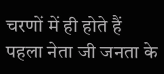चरणों में ही होते हैं पहला नेता जी जनता के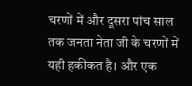चरणों में और दूसरा पांच साल तक जनता नेता जी के चरणों में यही हकीकत है। और एक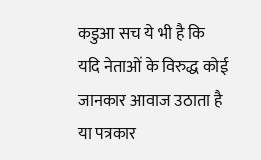कडुआ सच ये भी है कि यदि नेताओं के विरुद्ध कोई जानकार आवाज उठाता है या पत्रकार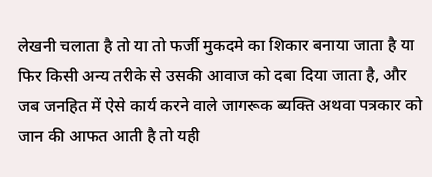लेखनी चलाता है तो या तो फर्जी मुकदमे का शिकार बनाया जाता है या फिर किसी अन्य तरीके से उसकी आवाज को दबा दिया जाता है, और जब जनहित में ऐसे कार्य करने वाले जागरूक ब्यक्ति अथवा पत्रकार को जान की आफत आती है तो यही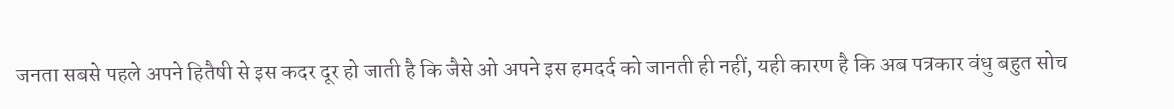जनता सबसे पहले अपने हितैषी से इस कदर दूर हो जाती है कि जैसे ओ अपने इस हमदर्द को जानती ही नहीं, यही कारण है कि अब पत्रकार वंधु बहुत सोच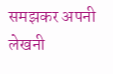समझकर अपनी लेखनी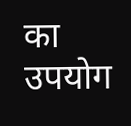का उपयोग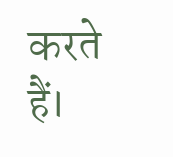करते हैं।